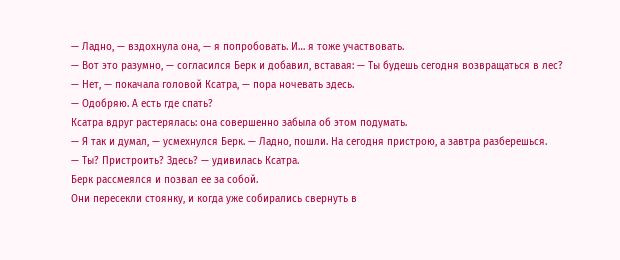— Ладно, — вздохнула она, — я попробовать. И… я тоже участвовать.
— Вот это разумно, — согласился Берк и добавил, вставая: — Ты будешь сегодня возвращаться в лес?
— Нет, — покачала головой Ксатра, — пора ночевать здесь.
— Одобряю. А есть где спать?
Ксатра вдруг растерялась: она совершенно забыла об этом подумать.
— Я так и думал, — усмехнулся Берк. — Ладно, пошли. На сегодня пристрою, а завтра разберешься.
— Ты? Пристроить? Здесь? — удивилась Ксатра.
Берк рассмеялся и позвал ее за собой.
Они пересекли стоянку, и когда уже собирались свернуть в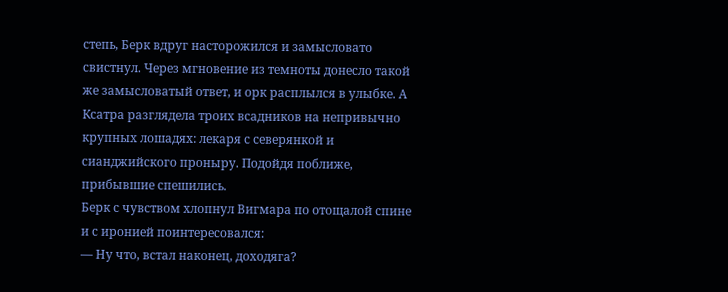степь, Берк вдруг насторожился и замысловато свистнул. Через мгновение из темноты донесло такой же замысловатый ответ, и орк расплылся в улыбке. А Ксатра разглядела троих всадников на непривычно крупных лошадях: лекаря с северянкой и сианджийского проныру. Подойдя поближе, прибывшие спешились.
Берк с чувством хлопнул Вигмара по отощалой спине и с иронией поинтересовался:
— Ну что, встал наконец, доходяга?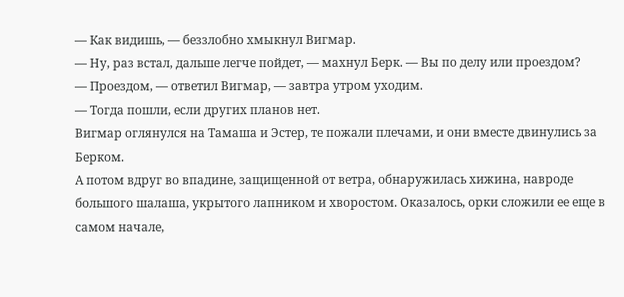— Как видишь, — беззлобно хмыкнул Вигмар.
— Ну, раз встал, дальше легче пойдет, — махнул Берк. — Вы по делу или проездом?
— Проездом, — ответил Вигмар, — завтра утром уходим.
— Тогда пошли, если других планов нет.
Вигмар оглянулся на Тамаша и Эстер, те пожали плечами, и они вместе двинулись за Берком.
А потом вдруг во впадине, защищенной от ветра, обнаружилась хижина, навроде большого шалаша, укрытого лапником и хворостом. Оказалось, орки сложили ее еще в самом начале,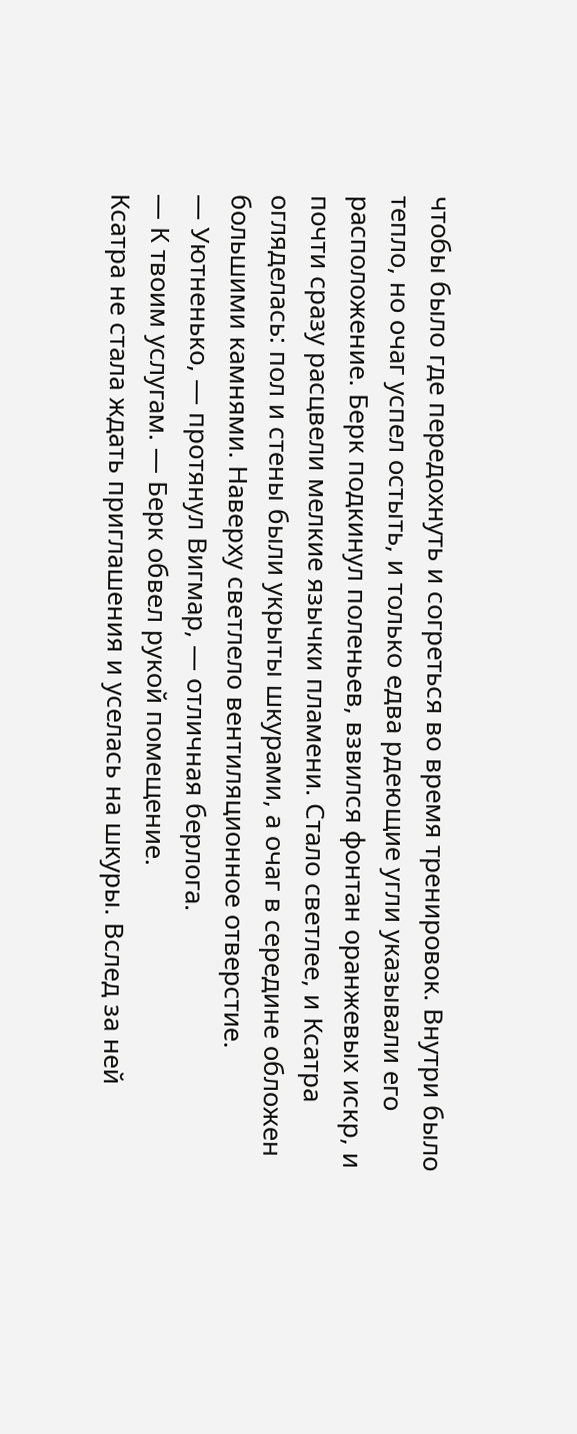чтобы было где передохнуть и согреться во время тренировок. Внутри было тепло, но очаг успел остыть, и только едва рдеющие угли указывали его расположение. Берк подкинул поленьев, взвился фонтан оранжевых искр, и почти сразу расцвели мелкие язычки пламени. Стало светлее, и Ксатра огляделась: пол и стены были укрыты шкурами, а очаг в середине обложен большими камнями. Наверху светлело вентиляционное отверстие.
— Уютненько, — протянул Вигмар, — отличная берлога.
— К твоим услугам. — Берк обвел рукой помещение.
Ксатра не стала ждать приглашения и уселась на шкуры. Вслед за ней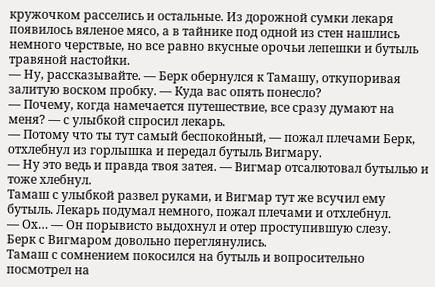кружочком расселись и остальные. Из дорожной сумки лекаря появилось вяленое мясо, а в тайнике под одной из стен нашлись немного черствые, но все равно вкусные орочьи лепешки и бутыль травяной настойки.
— Ну, рассказывайте. — Берк обернулся к Тамашу, откупоривая залитую воском пробку. — Куда вас опять понесло?
— Почему, когда намечается путешествие, все сразу думают на меня? — с улыбкой спросил лекарь.
— Потому что ты тут самый беспокойный, — пожал плечами Берк, отхлебнул из горлышка и передал бутыль Вигмару.
— Ну это ведь и правда твоя затея. — Вигмар отсалютовал бутылью и тоже хлебнул.
Тамаш с улыбкой развел руками, и Вигмар тут же всучил ему бутыль. Лекарь подумал немного, пожал плечами и отхлебнул.
— Ох… — Он порывисто выдохнул и отер проступившую слезу.
Берк с Вигмаром довольно переглянулись.
Тамаш с сомнением покосился на бутыль и вопросительно посмотрел на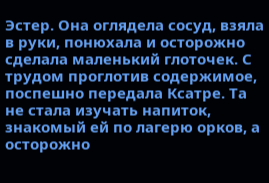Эстер. Она оглядела сосуд, взяла в руки, понюхала и осторожно сделала маленький глоточек. С трудом проглотив содержимое, поспешно передала Ксатре. Та не стала изучать напиток, знакомый ей по лагерю орков, а осторожно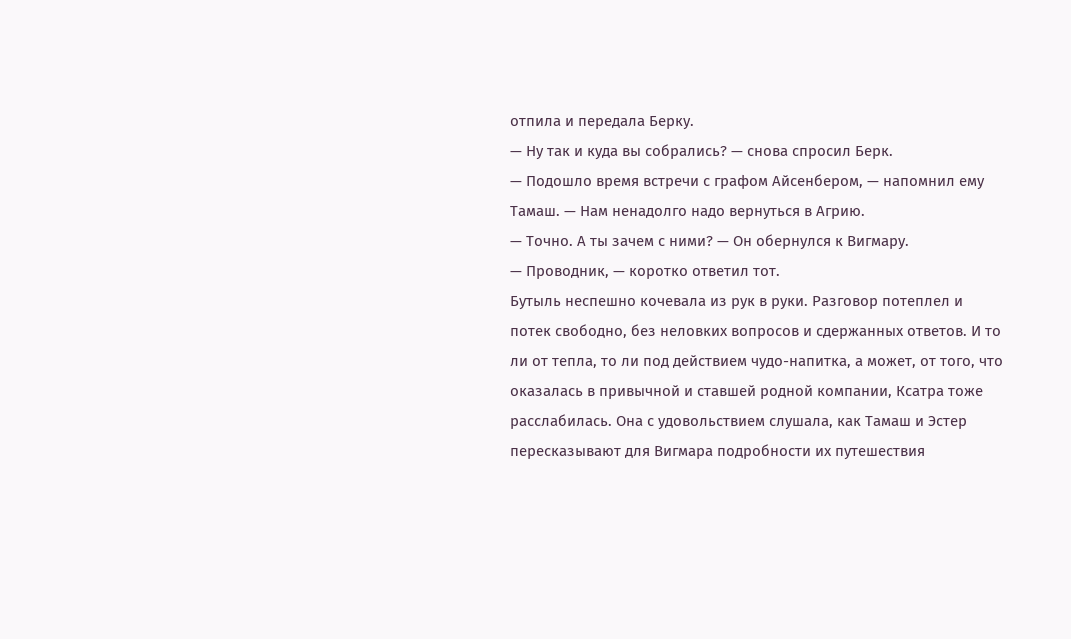отпила и передала Берку.
— Ну так и куда вы собрались? — снова спросил Берк.
— Подошло время встречи с графом Айсенбером, — напомнил ему Тамаш. — Нам ненадолго надо вернуться в Агрию.
— Точно. А ты зачем с ними? — Он обернулся к Вигмару.
— Проводник, — коротко ответил тот.
Бутыль неспешно кочевала из рук в руки. Разговор потеплел и потек свободно, без неловких вопросов и сдержанных ответов. И то ли от тепла, то ли под действием чудо-напитка, а может, от того, что оказалась в привычной и ставшей родной компании, Ксатра тоже расслабилась. Она с удовольствием слушала, как Тамаш и Эстер пересказывают для Вигмара подробности их путешествия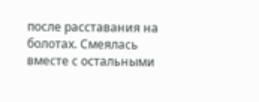после расставания на болотах. Смеялась вместе с остальными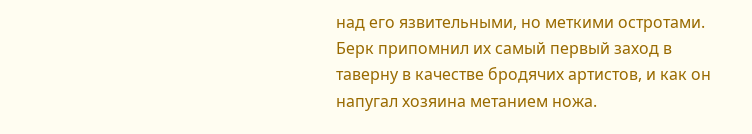над его язвительными, но меткими остротами. Берк припомнил их самый первый заход в таверну в качестве бродячих артистов, и как он напугал хозяина метанием ножа.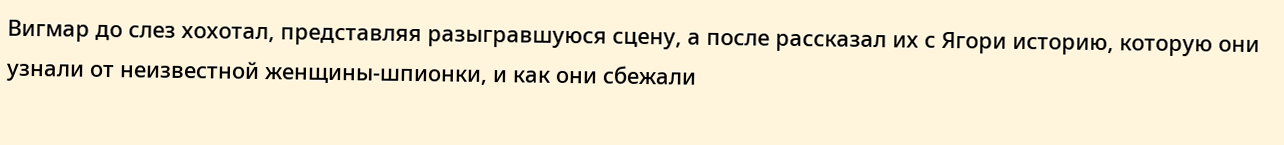Вигмар до слез хохотал, представляя разыгравшуюся сцену, а после рассказал их с Ягори историю, которую они узнали от неизвестной женщины-шпионки, и как они сбежали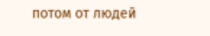потом от людей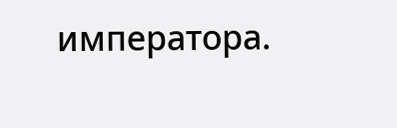императора.